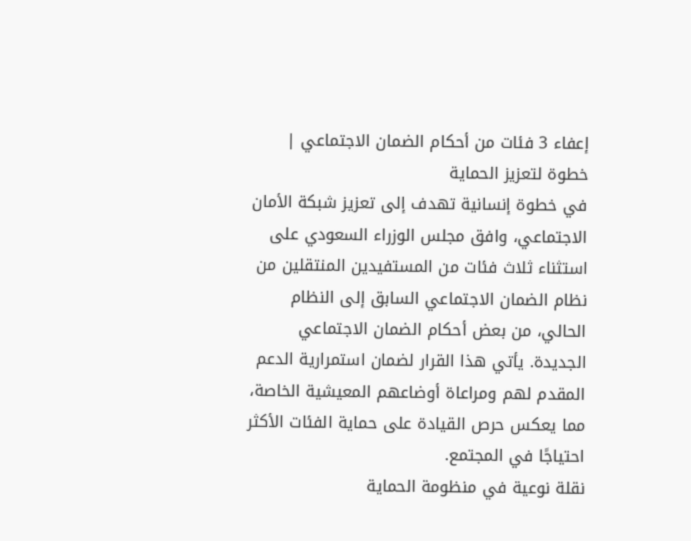إعفاء 3 فئات من أحكام الضمان الاجتماعي | خطوة لتعزيز الحماية
في خطوة إنسانية تهدف إلى تعزيز شبكة الأمان الاجتماعي، وافق مجلس الوزراء السعودي على استثناء ثلاث فئات من المستفيدين المنتقلين من نظام الضمان الاجتماعي السابق إلى النظام الحالي، من بعض أحكام الضمان الاجتماعي الجديدة. يأتي هذا القرار لضمان استمرارية الدعم المقدم لهم ومراعاة أوضاعهم المعيشية الخاصة، مما يعكس حرص القيادة على حماية الفئات الأكثر احتياجًا في المجتمع.
نقلة نوعية في منظومة الحماية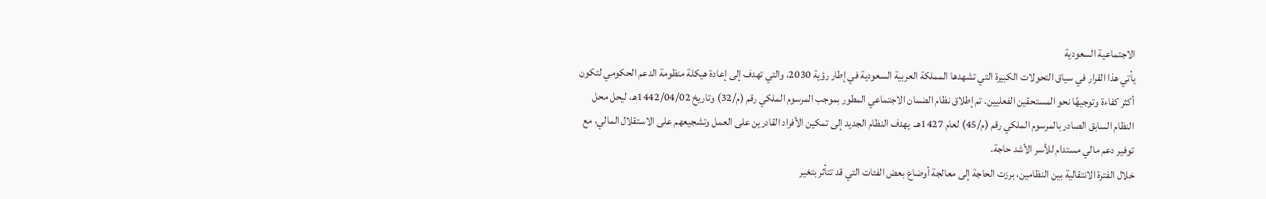الاجتماعية السعودية
يأتي هذا القرار في سياق التحولات الكبيرة التي تشهدها المملكة العربية السعودية في إطار رؤية 2030، والتي تهدف إلى إعادة هيكلة منظومة الدعم الحكومي لتكون أكثر كفاءة وتوجيهًا نحو المستحقين الفعليين. تم إطلاق نظام الضمان الاجتماعي المطور بموجب المرسوم الملكي رقم (م/32) وتاريخ 1442/04/02هـ، ليحل محل النظام السابق الصادر بالمرسوم الملكي رقم (م/45) لعام 1427هـ. يهدف النظام الجديد إلى تمكين الأفراد القادرين على العمل وتشجيعهم على الاستقلال المالي، مع توفير دعم مالي مستدام للأسر الأشد حاجة.
خلال الفترة الانتقالية بين النظامين، برزت الحاجة إلى معالجة أوضاع بعض الفئات التي قد تتأثر بتغير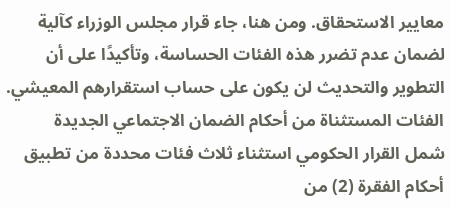معايير الاستحقاق. ومن هنا، جاء قرار مجلس الوزراء كآلية لضمان عدم تضرر هذه الفئات الحساسة، وتأكيدًا على أن التطوير والتحديث لن يكون على حساب استقرارهم المعيشي.
الفئات المستثناة من أحكام الضمان الاجتماعي الجديدة
شمل القرار الحكومي استثناء ثلاث فئات محددة من تطبيق أحكام الفقرة (2) من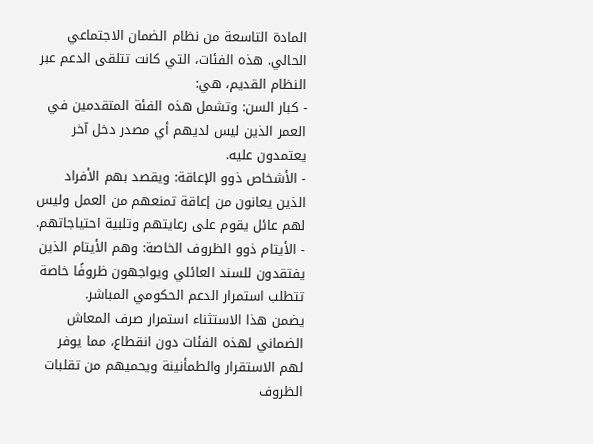المادة التاسعة من نظام الضمان الاجتماعي الحالي. هذه الفئات، التي كانت تتلقى الدعم عبر النظام القديم، هي:
- كبار السن: وتشمل هذه الفئة المتقدمين في العمر الذين ليس لديهم أي مصدر دخل آخر يعتمدون عليه.
- الأشخاص ذوو الإعاقة: ويقصد بهم الأفراد الذين يعانون من إعاقة تمنعهم من العمل وليس لهم عائل يقوم على رعايتهم وتلبية احتياجاتهم.
- الأيتام ذوو الظروف الخاصة: وهم الأيتام الذين يفتقدون للسند العائلي ويواجهون ظروفًا خاصة تتطلب استمرار الدعم الحكومي المباشر.
يضمن هذا الاستثناء استمرار صرف المعاش الضماني لهذه الفئات دون انقطاع، مما يوفر لهم الاستقرار والطمأنينة ويحميهم من تقلبات الظروف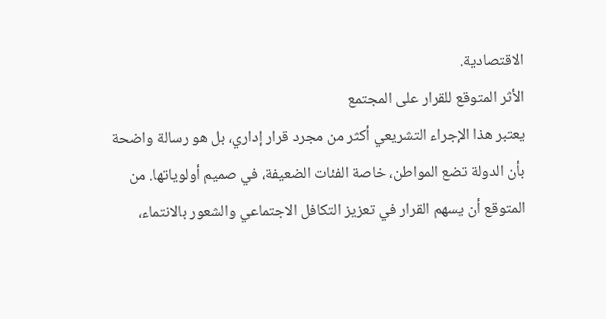الاقتصادية.
الأثر المتوقع للقرار على المجتمع
يعتبر هذا الإجراء التشريعي أكثر من مجرد قرار إداري، بل هو رسالة واضحة بأن الدولة تضع المواطن، خاصة الفئات الضعيفة، في صميم أولوياتها. من المتوقع أن يسهم القرار في تعزيز التكافل الاجتماعي والشعور بالانتماء،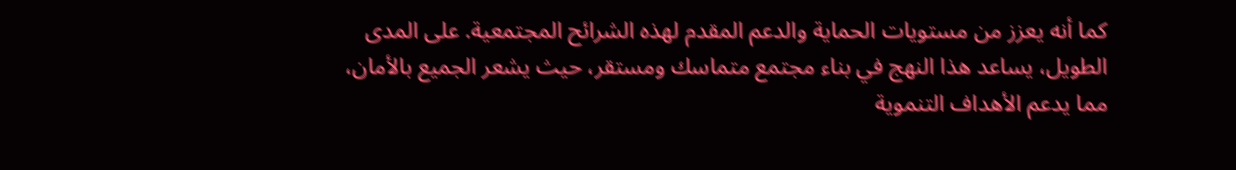كما أنه يعزز من مستويات الحماية والدعم المقدم لهذه الشرائح المجتمعية. على المدى الطويل، يساعد هذا النهج في بناء مجتمع متماسك ومستقر، حيث يشعر الجميع بالأمان، مما يدعم الأهداف التنموية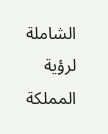الشاملة لرؤية المملكة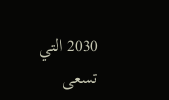2030 التي تسعى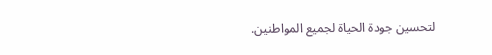لتحسين جودة الحياة لجميع المواطنين.